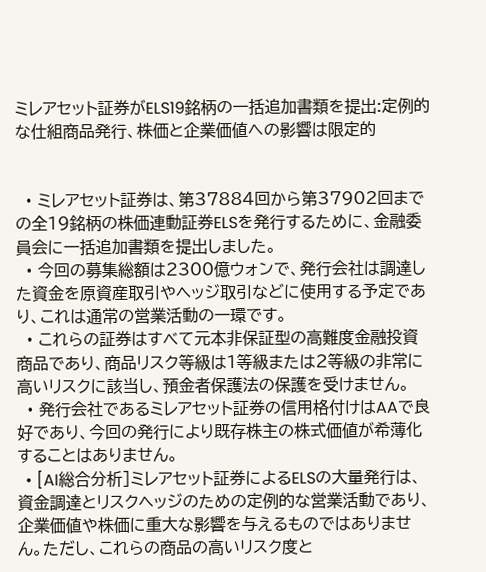ミレアセット証券がELS19銘柄の一括追加書類を提出:定例的な仕組商品発行、株価と企業価値への影響は限定的


  • ミレアセット証券は、第37884回から第37902回までの全19銘柄の株価連動証券ELSを発行するために、金融委員会に一括追加書類を提出しました。
  • 今回の募集総額は2300億ウォンで、発行会社は調達した資金を原資産取引やヘッジ取引などに使用する予定であり、これは通常の営業活動の一環です。
  • これらの証券はすべて元本非保証型の高難度金融投資商品であり、商品リスク等級は1等級または2等級の非常に高いリスクに該当し、預金者保護法の保護を受けません。
  • 発行会社であるミレアセット証券の信用格付けはAAで良好であり、今回の発行により既存株主の株式価値が希薄化することはありません。
  • [AI総合分析]ミレアセット証券によるELSの大量発行は、資金調達とリスクヘッジのための定例的な営業活動であり、企業価値や株価に重大な影響を与えるものではありません。ただし、これらの商品の高いリスク度と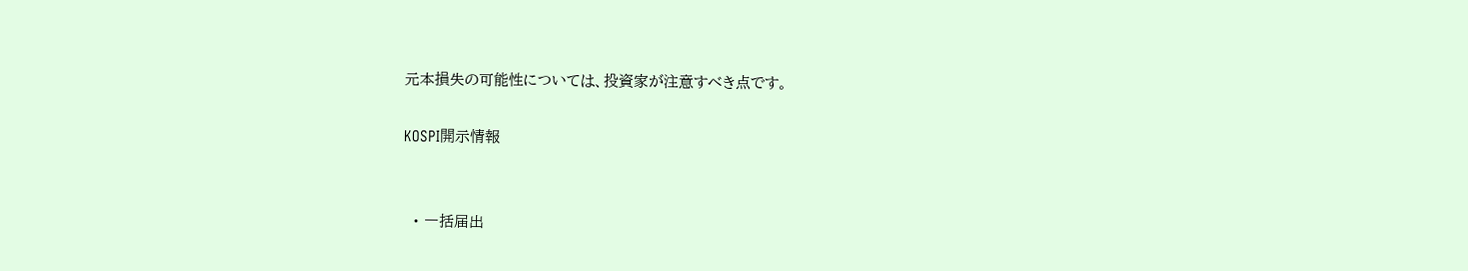元本損失の可能性については、投資家が注意すべき点です。

KOSPI開示情報


  • 一括届出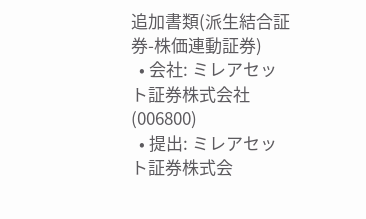追加書類(派生結合証券-株価連動証券)
  • 会社: ミレアセット証券株式会社 (006800)
  • 提出: ミレアセット証券株式会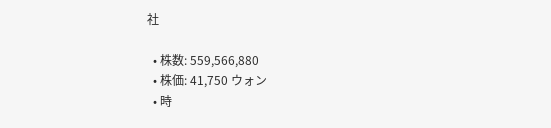社

  • 株数: 559,566,880
  • 株価: 41,750 ウォン
  • 時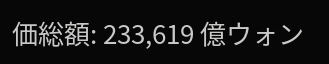価総額: 233,619 億ウォン